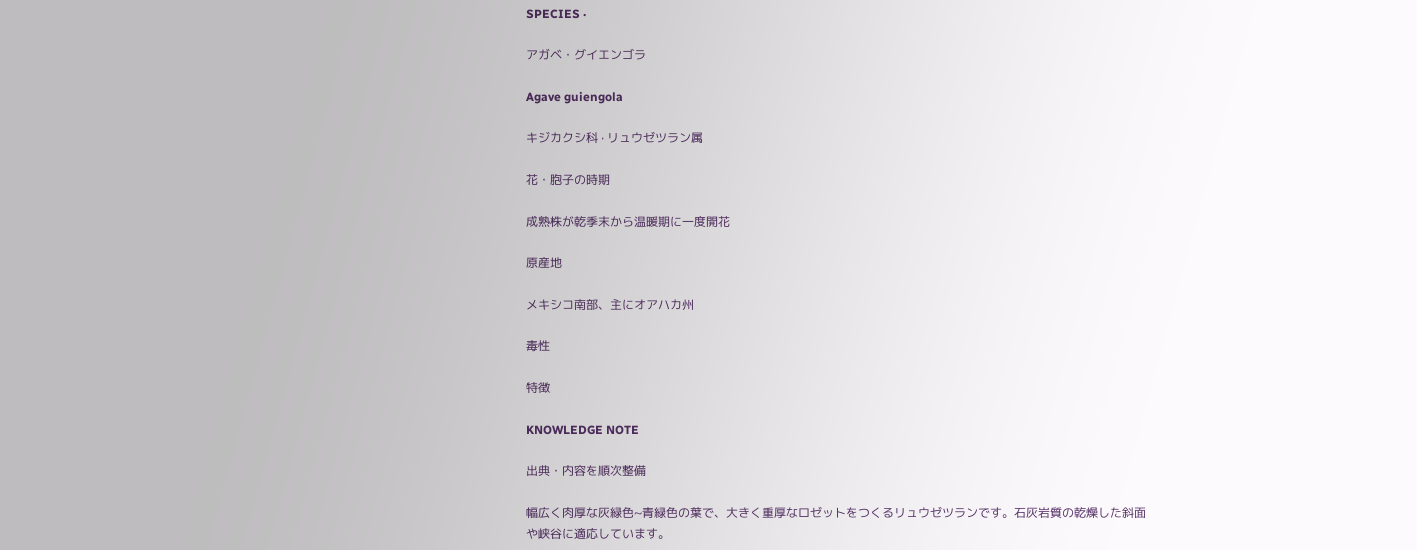SPECIES ·

アガベ・グイエンゴラ

Agave guiengola

キジカクシ科 · リュウゼツラン属

花・胞子の時期

成熟株が乾季末から温暖期に一度開花

原産地

メキシコ南部、主にオアハカ州

毒性

特徴

KNOWLEDGE NOTE

出典・内容を順次整備

幅広く肉厚な灰緑色~青緑色の葉で、大きく重厚なロゼットをつくるリュウゼツランです。石灰岩質の乾燥した斜面や峡谷に適応しています。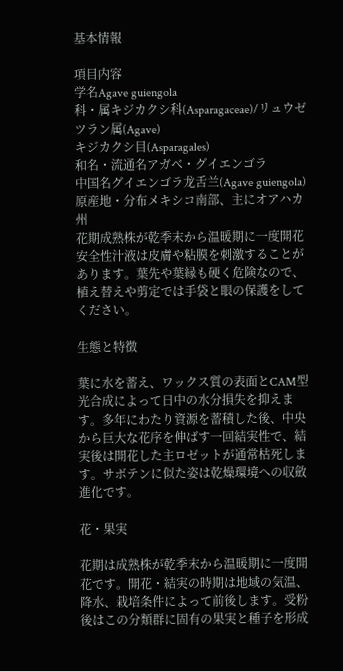基本情報

項目内容
学名Agave guiengola
科・属キジカクシ科(Asparagaceae)/リュウゼツラン属(Agave)
キジカクシ目(Asparagales)
和名・流通名アガベ・グイエンゴラ
中国名グイエンゴラ龙舌兰(Agave guiengola)
原産地・分布メキシコ南部、主にオアハカ州
花期成熟株が乾季末から温暖期に一度開花
安全性汁液は皮膚や粘膜を刺激することがあります。葉先や葉縁も硬く危険なので、植え替えや剪定では手袋と眼の保護をしてください。

生態と特徴

葉に水を蓄え、ワックス質の表面とCAM型光合成によって日中の水分損失を抑えます。多年にわたり資源を蓄積した後、中央から巨大な花序を伸ばす一回結実性で、結実後は開花した主ロゼットが通常枯死します。サボテンに似た姿は乾燥環境への収斂進化です。

花・果実

花期は成熟株が乾季末から温暖期に一度開花です。開花・結実の時期は地域の気温、降水、栽培条件によって前後します。受粉後はこの分類群に固有の果実と種子を形成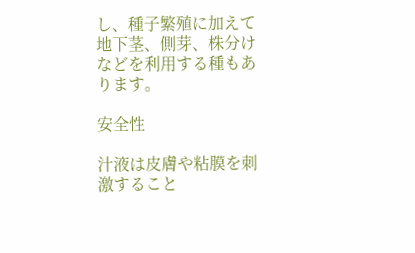し、種子繁殖に加えて地下茎、側芽、株分けなどを利用する種もあります。

安全性

汁液は皮膚や粘膜を刺激すること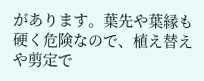があります。葉先や葉縁も硬く危険なので、植え替えや剪定で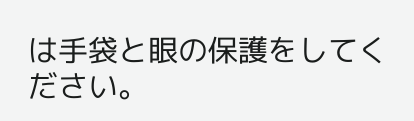は手袋と眼の保護をしてください。